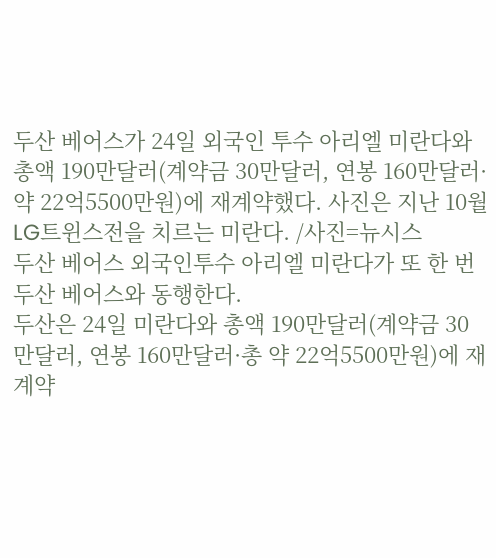두산 베어스가 24일 외국인 투수 아리엘 미란다와 총액 190만달러(계약금 30만달러, 연봉 160만달러·약 22억5500만원)에 재계약했다. 사진은 지난 10월 LG트윈스전을 치르는 미란다. /사진=뉴시스
두산 베어스 외국인투수 아리엘 미란다가 또 한 번 두산 베어스와 동행한다.
두산은 24일 미란다와 총액 190만달러(계약금 30만달러, 연봉 160만달러·총 약 22억5500만원)에 재계약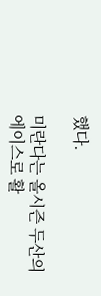했다.

미란다는 올시즌 두산의 에이스로 활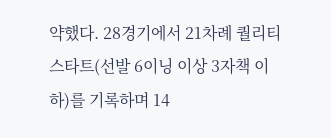약했다. 28경기에서 21차례 퀄리티스타트(선발 6이닝 이상 3자책 이하)를 기록하며 14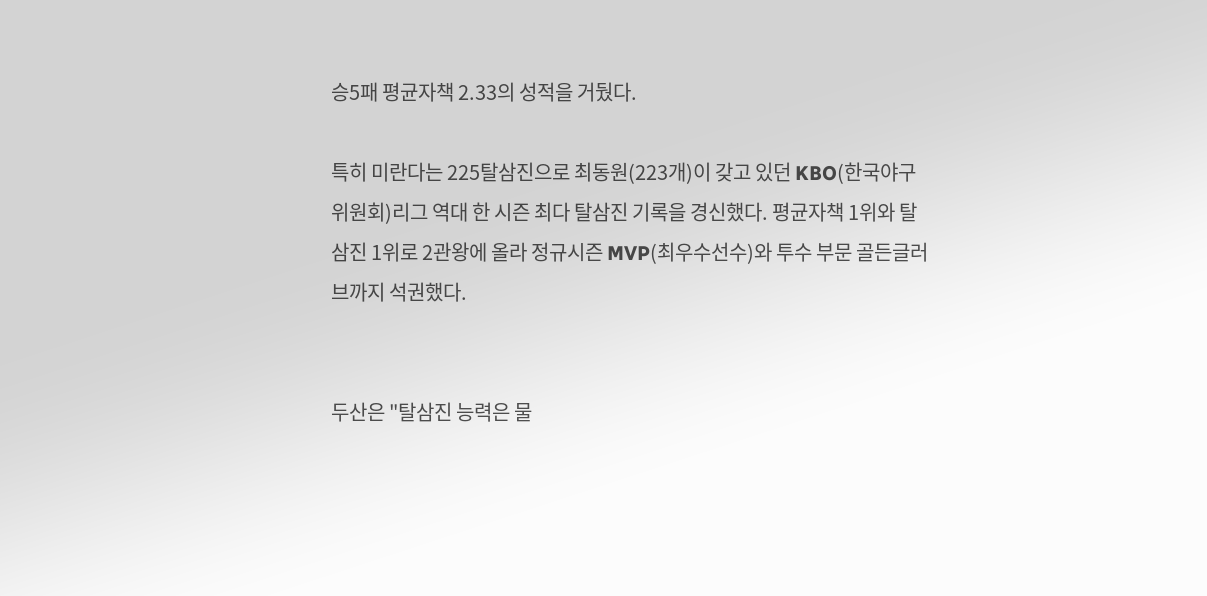승5패 평균자책 2.33의 성적을 거뒀다.

특히 미란다는 225탈삼진으로 최동원(223개)이 갖고 있던 KBO(한국야구위원회)리그 역대 한 시즌 최다 탈삼진 기록을 경신했다. 평균자책 1위와 탈삼진 1위로 2관왕에 올라 정규시즌 MVP(최우수선수)와 투수 부문 골든글러브까지 석권했다.


두산은 "탈삼진 능력은 물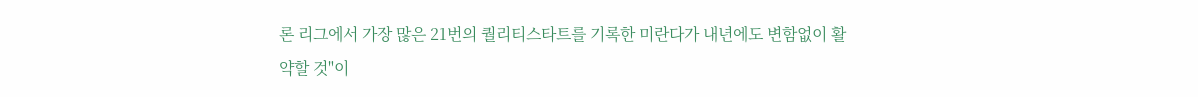론 리그에서 가장 많은 21번의 퀄리티스타트를 기록한 미란다가 내년에도 변함없이 활약할 것"이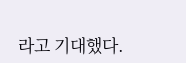라고 기대했다.